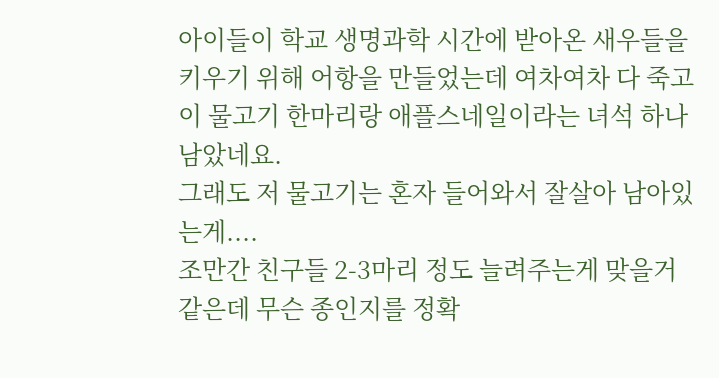아이들이 학교 생명과학 시간에 받아온 새우들을 키우기 위해 어항을 만들었는데 여차여차 다 죽고 이 물고기 한마리랑 애플스네일이라는 녀석 하나 남았네요.
그래도 저 물고기는 혼자 들어와서 잘살아 남아있는게....
조만간 친구들 2-3마리 정도 늘려주는게 맞을거 같은데 무슨 종인지를 정확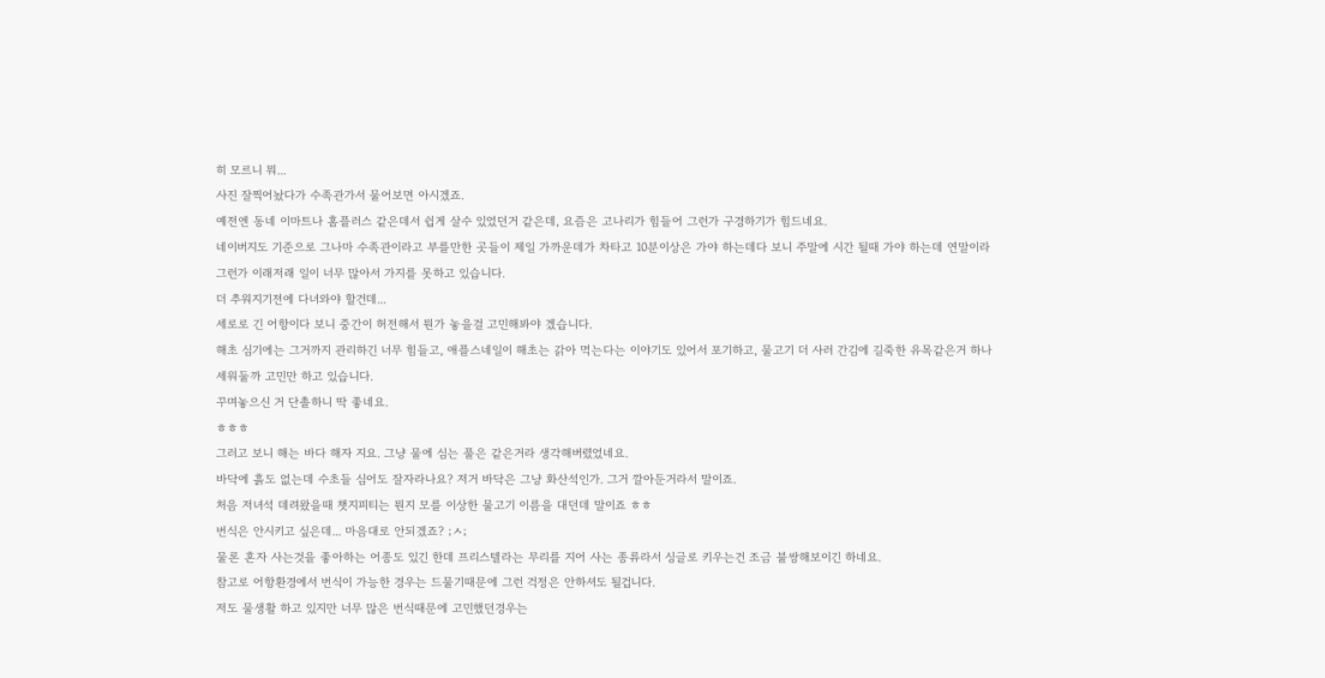히 모르니 뭐...
사진 잘찍어놨다가 수족관가서 물어보면 아시겠죠.
예전엔 동네 이마트나 홈플러스 같은데서 쉽게 살수 있었던거 같은데, 요즘은 고나리가 힘들어 그런가 구경하기가 힘드네요.
네이버지도 기준으로 그나마 수족관이라고 부를만한 곳들이 제일 가까운데가 차타고 10분이상은 가야 하는데다 보니 주말에 시간 될때 가야 하는데 연말이라 그런가 이래저래 일이 너무 많아서 가지를 못하고 있습니다.
더 추워지기전에 다녀와야 할건데...
세로로 긴 어항이다 보니 중간이 허전해서 뭔가 놓을걸 고민해봐야 겠습니다.
해초 심기에는 그거까지 관리하긴 너무 힘들고, 애플스네일이 해초는 갉아 먹는다는 이야기도 있어서 포기하고, 물고기 더 사러 간김에 길죽한 유목같은거 하나 세워둘까 고민만 하고 있습니다.
꾸며놓으신 거 단촐하니 딱 좋네요.
ㅎㅎㅎ
그러고 보니 해는 바다 해자 지요. 그냥 물에 심는 풀은 같은거라 생각해버렸었네요.
바닥에 흙도 없는데 수초들 심어도 잘자라나요? 저거 바닥은 그냥 화산석인가. 그거 깔아둔거라서 말이죠.
처음 저녀석 데려왔을때 챗지피티는 뭔지 모를 이상한 물고기 이름을 대던데 말이죠 ㅎㅎ
번식은 안시키고 싶은데... 마음대로 안되겠죠? ;ㅅ;
물론 혼자 사는것을 좋아하는 어종도 있긴 한데 프리스텔라는 무리를 지어 사는 종류라서 싱글로 키우는건 조금 불쌍해보이긴 하네요.
참고로 어항환경에서 번식이 가능한 경우는 드물기때문에 그런 걱정은 안하셔도 될겁니다.
저도 물생활 하고 있지만 너무 많은 번식때문에 고민했던경우는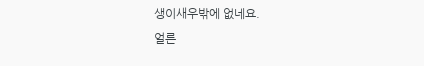생이새우밖에 없네요.
얼른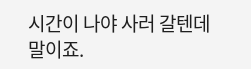시간이 나야 사러 갈텐데 말이죠.